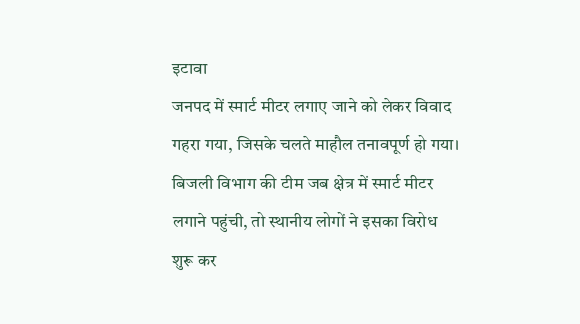इटावा
जनपद में स्मार्ट मीटर लगाए जाने को लेकर विवाद गहरा गया, जिसके चलते माहौल तनावपूर्ण हो गया। बिजली विभाग की टीम जब क्षेत्र में स्मार्ट मीटर लगाने पहुंची, तो स्थानीय लोगों ने इसका विरोध शुरू कर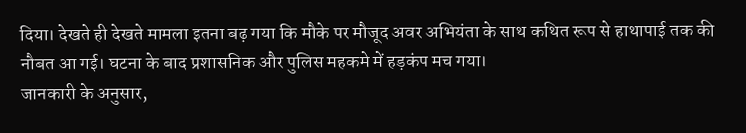दिया। देखते ही देखते मामला इतना बढ़ गया कि मौके पर मौजूद अवर अभियंता के साथ कथित रूप से हाथापाई तक की नौबत आ गई। घटना के बाद प्रशासनिक और पुलिस महकमे में हड़कंप मच गया।
जानकारी के अनुसार,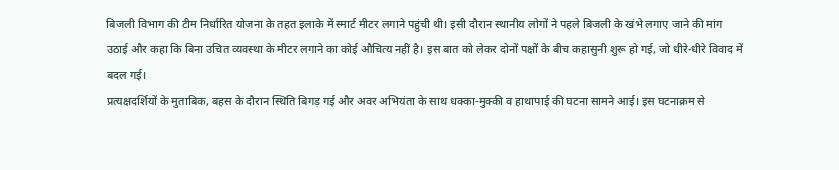बिजली विभाग की टीम निर्धारित योजना के तहत इलाके में स्मार्ट मीटर लगाने पहुंची थी। इसी दौरान स्थानीय लोगों ने पहले बिजली के खंभे लगाए जाने की मांग उठाई और कहा कि बिना उचित व्यवस्था के मीटर लगाने का कोई औचित्य नहीं है। इस बात को लेकर दोनों पक्षों के बीच कहासुनी शुरू हो गई, जो धीरे-धीरे विवाद में बदल गई।
प्रत्यक्षदर्शियों के मुताबिक, बहस के दौरान स्थिति बिगड़ गई और अवर अभियंता के साथ धक्का-मुक्की व हाथापाई की घटना सामने आई। इस घटनाक्रम से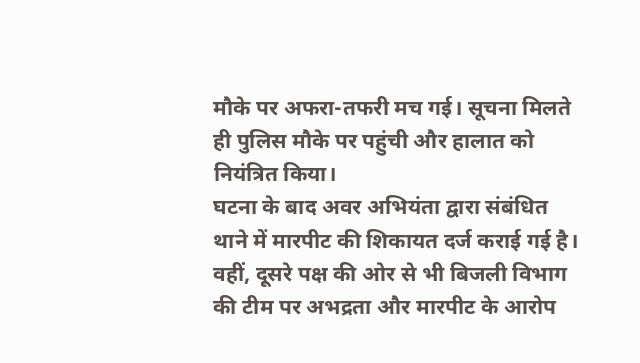मौके पर अफरा-तफरी मच गई। सूचना मिलते ही पुलिस मौके पर पहुंची और हालात को नियंत्रित किया।
घटना के बाद अवर अभियंता द्वारा संबंधित थाने में मारपीट की शिकायत दर्ज कराई गई है। वहीं, दूसरे पक्ष की ओर से भी बिजली विभाग की टीम पर अभद्रता और मारपीट के आरोप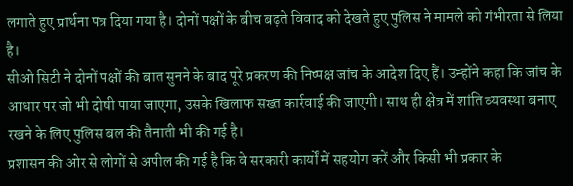लगाते हुए प्रार्थना पत्र दिया गया है। दोनों पक्षों के बीच बढ़ते विवाद को देखते हुए पुलिस ने मामले को गंभीरता से लिया है।
सीओ सिटी ने दोनों पक्षों की बात सुनने के बाद पूरे प्रकरण की निष्पक्ष जांच के आदेश दिए हैं। उन्होंने कहा कि जांच के आधार पर जो भी दोषी पाया जाएगा, उसके खिलाफ सख्त कार्रवाई की जाएगी। साथ ही क्षेत्र में शांति व्यवस्था बनाए रखने के लिए पुलिस बल की तैनाती भी की गई है।
प्रशासन की ओर से लोगों से अपील की गई है कि वे सरकारी कार्यों में सहयोग करें और किसी भी प्रकार के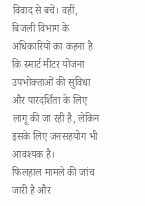विवाद से बचें। वहीं, बिजली विभाग के अधिकारियों का कहना है कि स्मार्ट मीटर योजना उपभोक्ताओं की सुविधा और पारदर्शिता के लिए लागू की जा रही है, लेकिन इसके लिए जनसहयोग भी आवश्यक है।
फिलहाल मामले की जांच जारी है और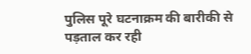पुलिस पूरे घटनाक्रम की बारीकी से पड़ताल कर रही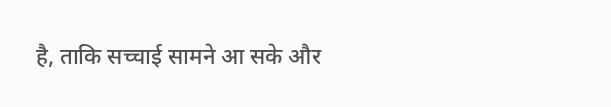है, ताकि सच्चाई सामने आ सके और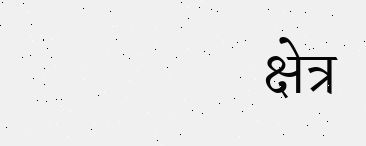क्षेत्र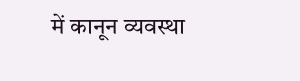में कानून व्यवस्था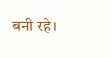बनी रहे।